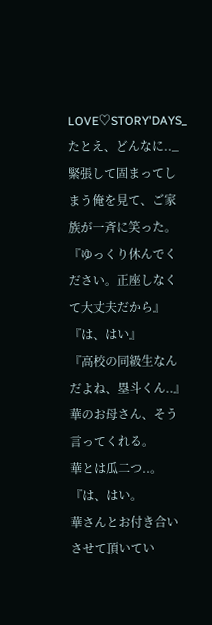LOVE♡STORY'DAYS_たとえ、どんなに.._
緊張して固まってしまう俺を見て、ご家族が一斉に笑った。
『ゆっくり休んでください。正座しなくて大丈夫だから』
『は、はい』
『高校の同級生なんだよね、塁斗くん..』
華のお母さん、そう言ってくれる。
華とは瓜二つ..。
『は、はい。
華さんとお付き合いさせて頂いてい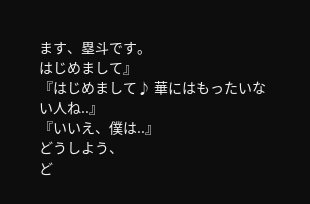ます、塁斗です。
はじめまして』
『はじめまして♪ 華にはもったいない人ね..』
『いいえ、僕は..』
どうしよう、
ど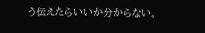う伝えたらいいか分からない。